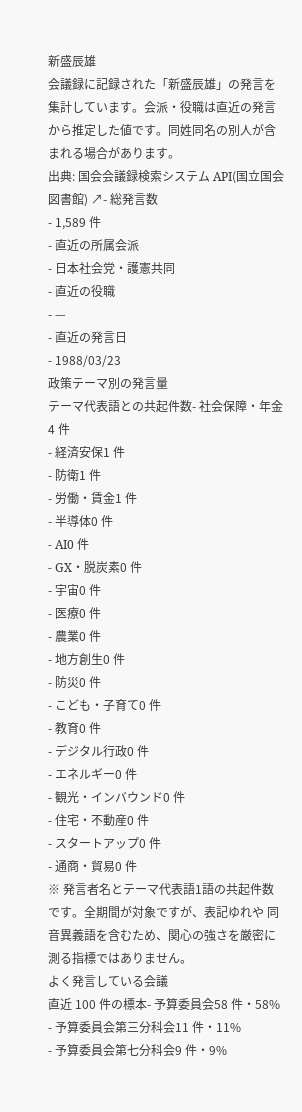新盛辰雄
会議録に記録された「新盛辰雄」の発言を集計しています。会派・役職は直近の発言から推定した値です。同姓同名の別人が含まれる場合があります。
出典: 国会会議録検索システム API(国立国会図書館) ↗- 総発言数
- 1,589 件
- 直近の所属会派
- 日本社会党・護憲共同
- 直近の役職
- —
- 直近の発言日
- 1988/03/23
政策テーマ別の発言量
テーマ代表語との共起件数- 社会保障・年金4 件
- 経済安保1 件
- 防衛1 件
- 労働・賃金1 件
- 半導体0 件
- AI0 件
- GX・脱炭素0 件
- 宇宙0 件
- 医療0 件
- 農業0 件
- 地方創生0 件
- 防災0 件
- こども・子育て0 件
- 教育0 件
- デジタル行政0 件
- エネルギー0 件
- 観光・インバウンド0 件
- 住宅・不動産0 件
- スタートアップ0 件
- 通商・貿易0 件
※ 発言者名とテーマ代表語1語の共起件数です。全期間が対象ですが、表記ゆれや 同音異義語を含むため、関心の強さを厳密に測る指標ではありません。
よく発言している会議
直近 100 件の標本- 予算委員会58 件・58%
- 予算委員会第三分科会11 件・11%
- 予算委員会第七分科会9 件・9%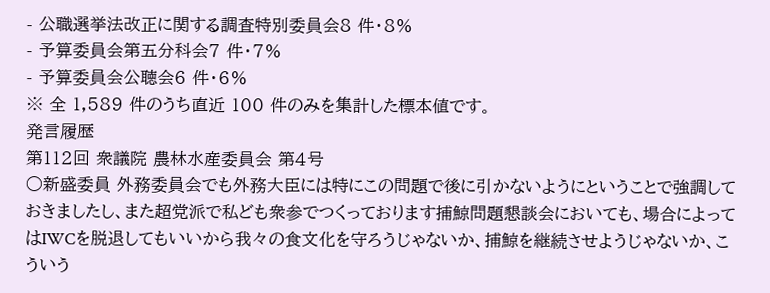- 公職選挙法改正に関する調査特別委員会8 件・8%
- 予算委員会第五分科会7 件・7%
- 予算委員会公聴会6 件・6%
※ 全 1,589 件のうち直近 100 件のみを集計した標本値です。
発言履歴
第112回 衆議院 農林水産委員会 第4号
○新盛委員 外務委員会でも外務大臣には特にこの問題で後に引かないようにということで強調しておきましたし、また超党派で私ども衆参でつくっております捕鯨問題懇談会においても、場合によってはIWCを脱退してもいいから我々の食文化を守ろうじゃないか、捕鯨を継続させようじゃないか、こういう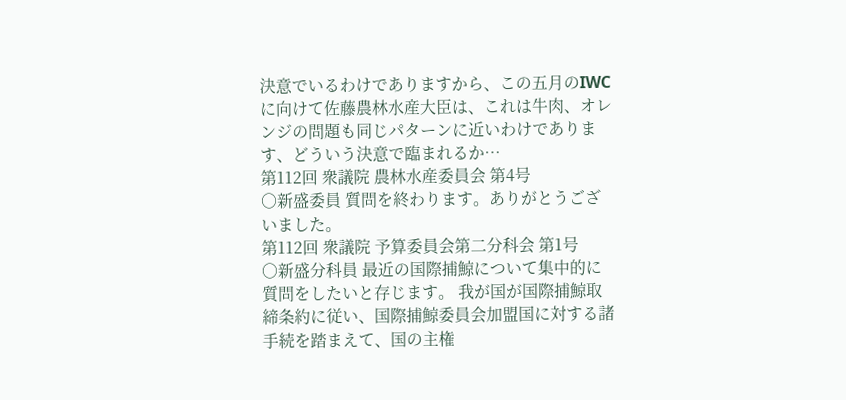決意でいるわけでありますから、この五月のIWCに向けて佐藤農林水産大臣は、これは牛肉、オレンジの問題も同じパターンに近いわけであります、どういう決意で臨まれるか…
第112回 衆議院 農林水産委員会 第4号
○新盛委員 質問を終わります。ありがとうございました。
第112回 衆議院 予算委員会第二分科会 第1号
○新盛分科員 最近の国際捕鯨について集中的に質問をしたいと存じます。 我が国が国際捕鯨取締条約に従い、国際捕鯨委員会加盟国に対する諸手続を踏まえて、国の主権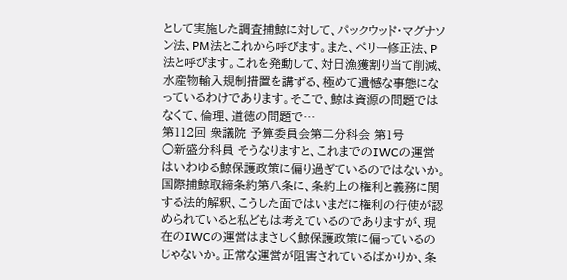として実施した調査捕鯨に対して、パックウッド・マグナソン法、PM法とこれから呼びます。また、ペリー修正法、P法と呼びます。これを発動して、対日漁獲割り当て削減、水産物輸入規制措置を講ずる、極めて遺憾な事態になっているわけであります。そこで、鯨は資源の問題ではなくて、倫理、道徳の問題で…
第112回 衆議院 予算委員会第二分科会 第1号
○新盛分科員 そうなりますと、これまでのIWCの運営はいわゆる鯨保護政策に偏り過ぎているのではないか。国際捕鯨取締条約第八条に、条約上の権利と義務に関する法的解釈、こうした面ではいまだに権利の行使が認められていると私どもは考えているのでありますが、現在のIWCの運営はまさしく鯨保護政策に偏っているのじゃないか。正常な運営が阻害されているばかりか、条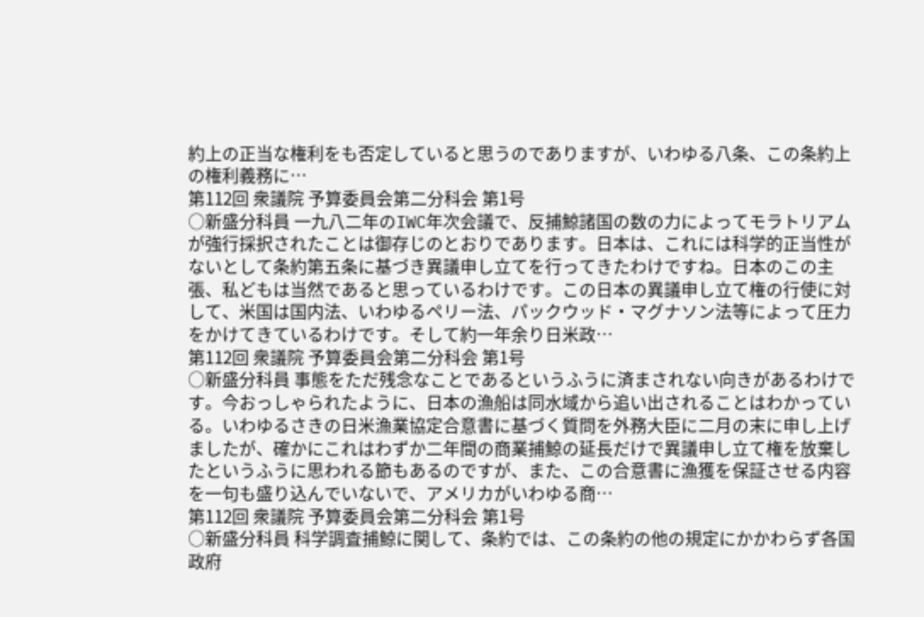約上の正当な権利をも否定していると思うのでありますが、いわゆる八条、この条約上の権利義務に…
第112回 衆議院 予算委員会第二分科会 第1号
○新盛分科員 一九八二年のIWC年次会議で、反捕鯨諸国の数の力によってモラトリアムが強行採択されたことは御存じのとおりであります。日本は、これには科学的正当性がないとして条約第五条に基づき異議申し立てを行ってきたわけですね。日本のこの主張、私どもは当然であると思っているわけです。この日本の異議申し立て権の行使に対して、米国は国内法、いわゆるペリー法、パックウッド・マグナソン法等によって圧力をかけてきているわけです。そして約一年余り日米政…
第112回 衆議院 予算委員会第二分科会 第1号
○新盛分科員 事態をただ残念なことであるというふうに済まされない向きがあるわけです。今おっしゃられたように、日本の漁船は同水域から追い出されることはわかっている。いわゆるさきの日米漁業協定合意書に基づく質問を外務大臣に二月の末に申し上げましたが、確かにこれはわずか二年間の商業捕鯨の延長だけで異議申し立て権を放棄したというふうに思われる節もあるのですが、また、この合意書に漁獲を保証させる内容を一句も盛り込んでいないで、アメリカがいわゆる商…
第112回 衆議院 予算委員会第二分科会 第1号
○新盛分科員 科学調査捕鯨に関して、条約では、この条約の他の規定にかかわらず各国政府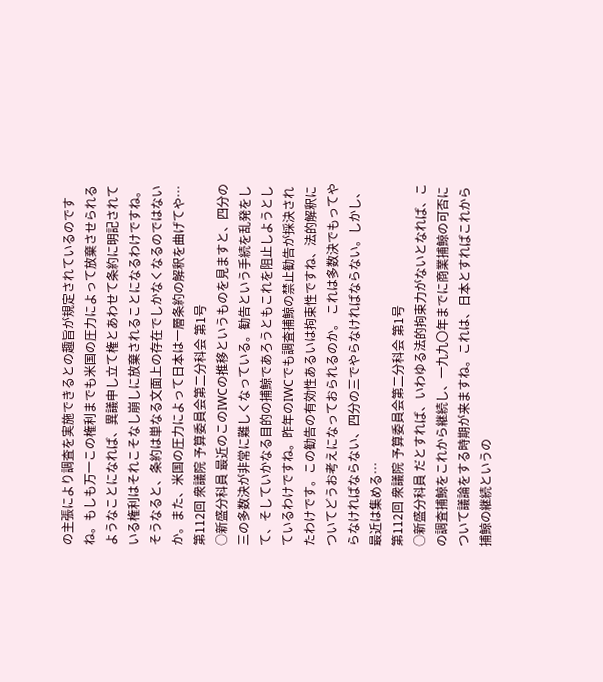の主張により調査を実施できるとの趣旨が規定されているのですね。もしも万一この権利までも米国の圧力によって放棄させられるようなことになれば、異議申し立て権とあわせて条約に明記されている権利はそれこそなし崩しに放棄されることになるわけですね。そうなると、条約は単なる文面上の存在でしかなくなるのではないか。また、米国の圧力によって日本は一層条約の解釈を曲げてや…
第112回 衆議院 予算委員会第二分科会 第1号
○新盛分科員 最近のこのIWCの推移というものを見ますと、四分の三の多数決が非常に難しくなっている。勧告という手続を乱発をして、そしていかなる目的の捕鯨であろうともこれを阻止しようとしているわけですね。昨年のIWCでも調査捕鯨の禁止勧告が採決されたわけです。この勧告の有効性あるいは拘束性ですね、法的解釈についてどうお考えになっておられるのか。 これは多数決でもってやらなければならない、四分の三でやらなければならない。しかし、最近は集める…
第112回 衆議院 予算委員会第二分科会 第1号
○新盛分科員 だとすれば、いわゆる法的拘束力がないとなれば、この調査捕鯨をこれから継続し、一九九〇年までに商業捕鯨の可否について議論をする時期が来ますね。これは、日本とすればこれから捕鯨の継続というの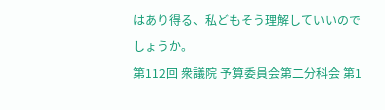はあり得る、私どもそう理解していいのでしょうか。
第112回 衆議院 予算委員会第二分科会 第1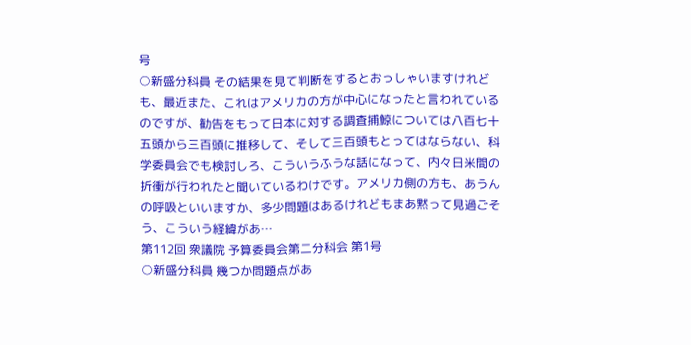号
○新盛分科員 その結果を見て判断をするとおっしゃいますけれども、最近また、これはアメリカの方が中心になったと言われているのですが、勧告をもって日本に対する調査捕鯨については八百七十五頭から三百頭に推移して、そして三百頭もとってはならない、科学委員会でも検討しろ、こういうふうな話になって、内々日米間の折衝が行われたと聞いているわけです。アメリカ側の方も、あうんの呼吸といいますか、多少問題はあるけれどもまあ黙って見過ごそう、こういう経緯があ…
第112回 衆議院 予算委員会第二分科会 第1号
○新盛分科員 幾つか問題点があ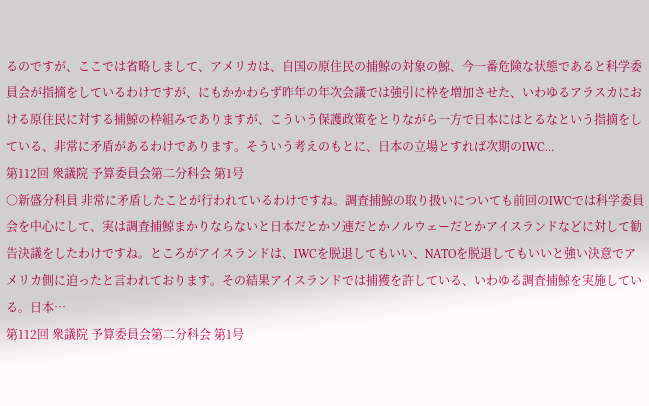るのですが、ここでは省略しまして、アメリカは、自国の原住民の捕鯨の対象の鯨、今一番危険な状態であると科学委員会が指摘をしているわけですが、にもかかわらず昨年の年次会議では強引に枠を増加させた、いわゆるアラスカにおける原住民に対する捕鯨の枠組みでありますが、こういう保護政策をとりながら一方で日本にはとるなという指摘をしている、非常に矛盾があるわけであります。そういう考えのもとに、日本の立場とすれば次期のIWC…
第112回 衆議院 予算委員会第二分科会 第1号
○新盛分科員 非常に矛盾したことが行われているわけですね。調査捕鯨の取り扱いについても前回のIWCでは科学委員会を中心にして、実は調査捕鯨まかりならないと日本だとかソ連だとかノルウェーだとかアイスランドなどに対して勧告決議をしたわけですね。ところがアイスランドは、IWCを脱退してもいい、NATOを脱退してもいいと強い決意でアメリカ側に迫ったと言われております。その結果アイスランドでは捕獲を許している、いわゆる調査捕鯨を実施している。日本…
第112回 衆議院 予算委員会第二分科会 第1号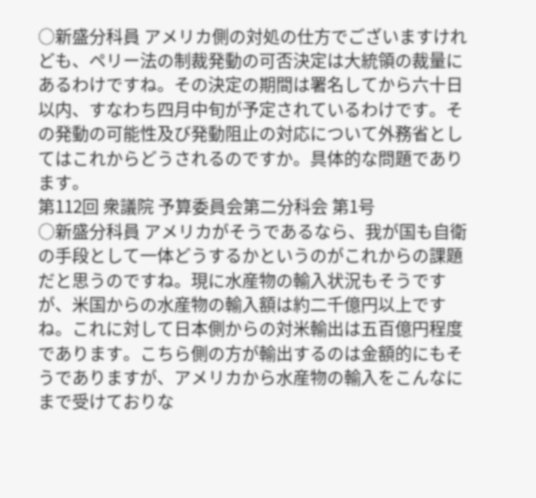○新盛分科員 アメリカ側の対処の仕方でございますけれども、ペリー法の制裁発動の可否決定は大統領の裁量にあるわけですね。その決定の期間は署名してから六十日以内、すなわち四月中旬が予定されているわけです。その発動の可能性及び発動阻止の対応について外務省としてはこれからどうされるのですか。具体的な問題であります。
第112回 衆議院 予算委員会第二分科会 第1号
○新盛分科員 アメリカがそうであるなら、我が国も自衛の手段として一体どうするかというのがこれからの課題だと思うのですね。現に水産物の輸入状況もそうですが、米国からの水産物の輸入額は約二千億円以上ですね。これに対して日本側からの対米輸出は五百億円程度であります。こちら側の方が輸出するのは金額的にもそうでありますが、アメリカから水産物の輸入をこんなにまで受けておりな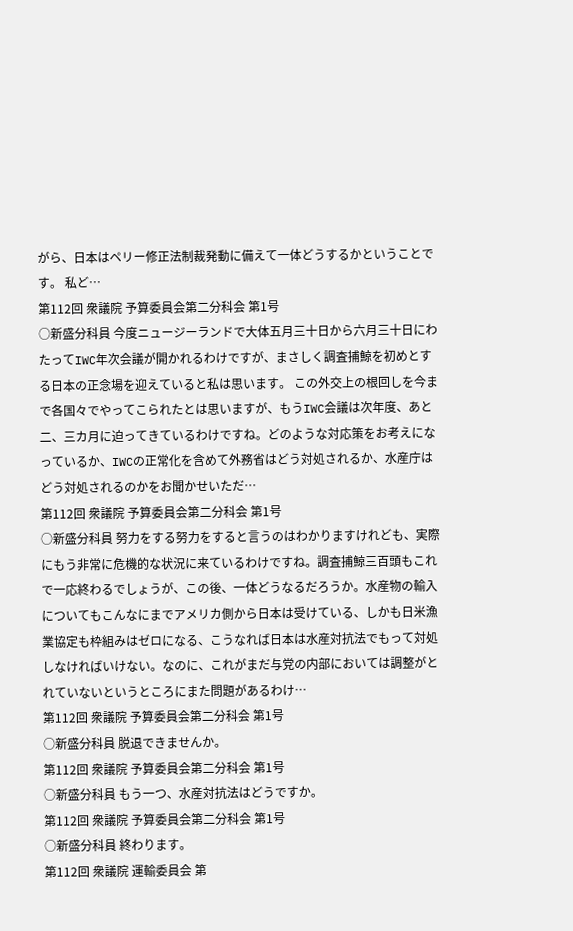がら、日本はペリー修正法制裁発動に備えて一体どうするかということです。 私ど…
第112回 衆議院 予算委員会第二分科会 第1号
○新盛分科員 今度ニュージーランドで大体五月三十日から六月三十日にわたってIWC年次会議が開かれるわけですが、まさしく調査捕鯨を初めとする日本の正念場を迎えていると私は思います。 この外交上の根回しを今まで各国々でやってこられたとは思いますが、もうIWC会議は次年度、あと二、三カ月に迫ってきているわけですね。どのような対応策をお考えになっているか、IWCの正常化を含めて外務省はどう対処されるか、水産庁はどう対処されるのかをお聞かせいただ…
第112回 衆議院 予算委員会第二分科会 第1号
○新盛分科員 努力をする努力をすると言うのはわかりますけれども、実際にもう非常に危機的な状況に来ているわけですね。調査捕鯨三百頭もこれで一応終わるでしょうが、この後、一体どうなるだろうか。水産物の輸入についてもこんなにまでアメリカ側から日本は受けている、しかも日米漁業協定も枠組みはゼロになる、こうなれば日本は水産対抗法でもって対処しなければいけない。なのに、これがまだ与党の内部においては調整がとれていないというところにまた問題があるわけ…
第112回 衆議院 予算委員会第二分科会 第1号
○新盛分科員 脱退できませんか。
第112回 衆議院 予算委員会第二分科会 第1号
○新盛分科員 もう一つ、水産対抗法はどうですか。
第112回 衆議院 予算委員会第二分科会 第1号
○新盛分科員 終わります。
第112回 衆議院 運輸委員会 第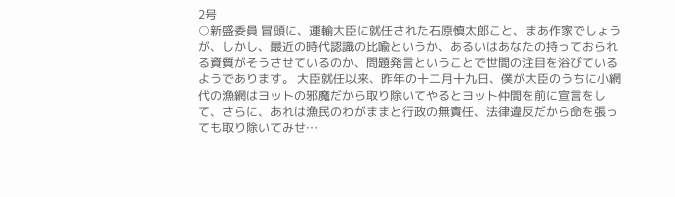2号
○新盛委員 冒頭に、運輸大臣に就任された石原慎太郎こと、まあ作家でしょうが、しかし、最近の時代認識の比喩というか、あるいはあなたの持っておられる資質がそうさせているのか、問題発言ということで世間の注目を浴びているようであります。 大臣就任以来、昨年の十二月十九日、僕が大臣のうちに小網代の漁網はヨットの邪魔だから取り除いてやるとヨット仲間を前に宣言をして、さらに、あれは漁民のわがままと行政の無責任、法律違反だから命を張っても取り除いてみせ…